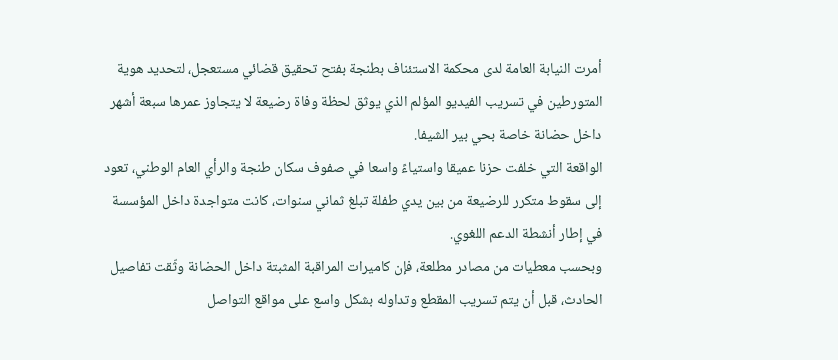أمرت النيابة العامة لدى محكمة الاستئناف بطنجة بفتح تحقيق قضائي مستعجل، لتحديد هوية المتورطين في تسريب الفيديو المؤلم الذي يوثق لحظة وفاة رضيعة لا يتجاوز عمرها سبعة أشهر داخل حضانة خاصة بحي بير الشيفا.
الواقعة التي خلفت حزنا عميقا واستياءً واسعا في صفوف سكان طنجة والرأي العام الوطني، تعود إلى سقوط متكرر للرضيعة من بين يدي طفلة تبلغ ثماني سنوات، كانت متواجدة داخل المؤسسة في إطار أنشطة الدعم اللغوي.
وبحسب معطيات من مصادر مطلعة، فإن كاميرات المراقبة المثبتة داخل الحضانة وثّقت تفاصيل الحادث، قبل أن يتم تسريب المقطع وتداوله بشكل واسع على مواقع التواصل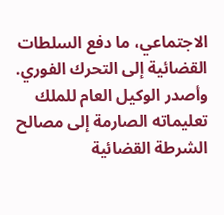الاجتماعي، ما دفع السلطات القضائية إلى التحرك الفوري.
وأصدر الوكيل العام للملك تعليماته الصارمة إلى مصالح الشرطة القضائية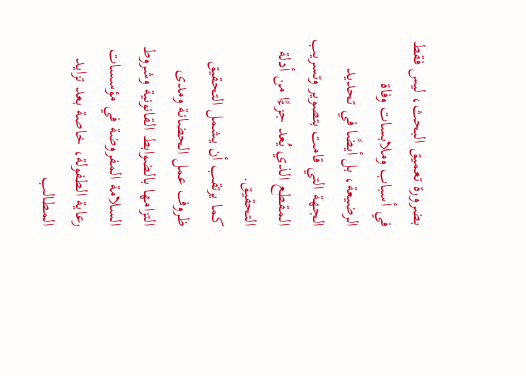بضرورة تعميق البحث، ليس فقط في أسباب وملابسات وفاة الرضيعة، بل أيضًا في تحديد الجهة التي قامت بتصوير وتسريب المقطع الذي يُعد جزءًا من أدلة التحقيق.
كما يرتقب أن يشمل التحقيق ظروف عمل الحضانة ومدى التزامها بالضوابط القانونية وشروط السلامة المفروضة في مؤسسات رعاية الطفولة، خاصة بعد تزايد المطالب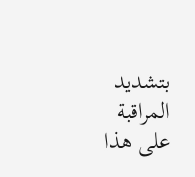بتشديد المراقبة على هذا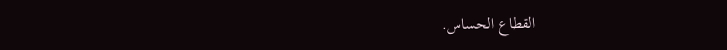القطاع الحساس.